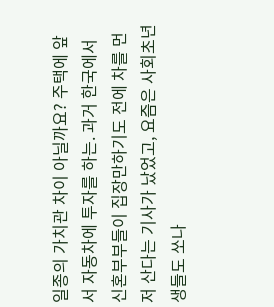일종의 가치관 차이 아닐까요? 주택에 앞서 자동차에 투자를 하는. 과거 한국에서 신혼부부들이 집장만하기도 전에 차를 먼저 산다는 기사가 났었고, 요즘은 사회초년생들도 쏘나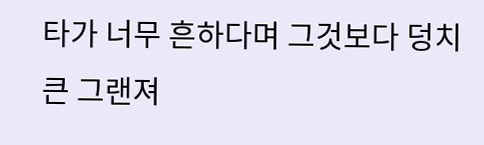타가 너무 흔하다며 그것보다 덩치큰 그랜져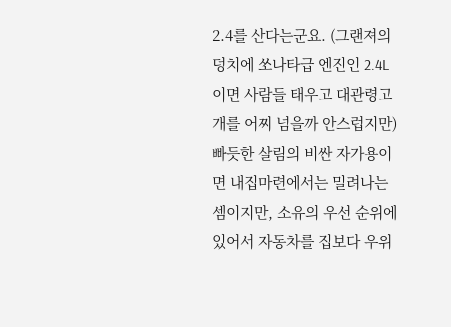2.4를 산다는군요. (그랜져의 덩치에 쏘나타급 엔진인 2.4L이면 사람들 태우고 대관령고개를 어찌 넘을까 안스럽지만) 빠듯한 살림의 비싼 자가용이면 내집마련에서는 밀려나는 셈이지만, 소유의 우선 순위에 있어서 자동차를 집보다 우위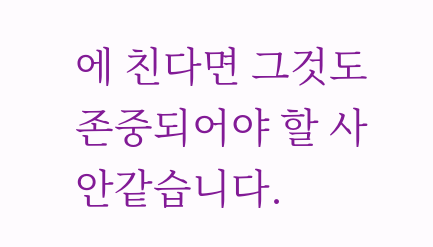에 친다면 그것도 존중되어야 할 사안같습니다.